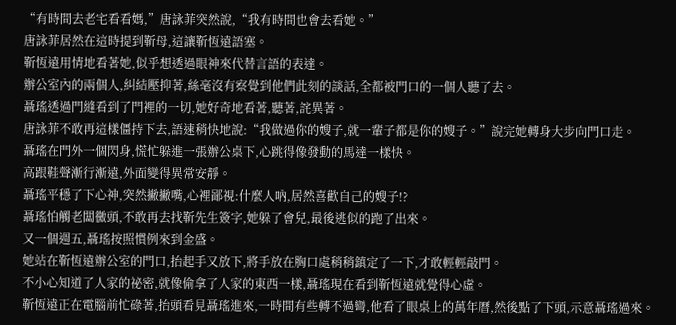“有時間去老宅看看媽,”唐詠菲突然說,“我有時間也會去看她。”
唐詠菲居然在這時提到靳母,這讓靳恆遠語塞。
靳恆遠用情地看著她,似乎想透過眼神來代替言語的表達。
辦公室內的兩個人,糾結壓抑著,絲毫沒有察覺到他們此刻的談話,全都被門口的一個人聽了去。
聶瑤透過門縫看到了門裡的一切,她好奇地看著,聽著,詫異著。
唐詠菲不敢再這樣僵持下去,語速稍快地說:“我做過你的嫂子,就一輩子都是你的嫂子。”說完她轉身大步向門口走。
聶瑤在門外一個閃身,慌忙躲進一張辦公桌下,心跳得像發動的馬達一樣快。
高跟鞋聲漸行漸遠,外面變得異常安靜。
聶瑤平穩了下心神,突然撇撇嘴,心裡鄙視:什麼人吶,居然喜歡自己的嫂子!?
聶瑤怕觸老闆黴頭,不敢再去找靳先生簽字,她躲了會兒,最後逃似的跑了出來。
又一個週五,聶瑤按照慣例來到金盛。
她站在靳恆遠辦公室的門口,抬起手又放下,將手放在胸口處稍稍鎮定了一下,才敢輕輕敲門。
不小心知道了人家的祕密,就像偷拿了人家的東西一樣,聶瑤現在看到靳恆遠就覺得心虛。
靳恆遠正在電腦前忙碌著,抬頭看見聶瑤進來,一時間有些轉不過彎,他看了眼桌上的萬年曆,然後點了下頭,示意聶瑤過來。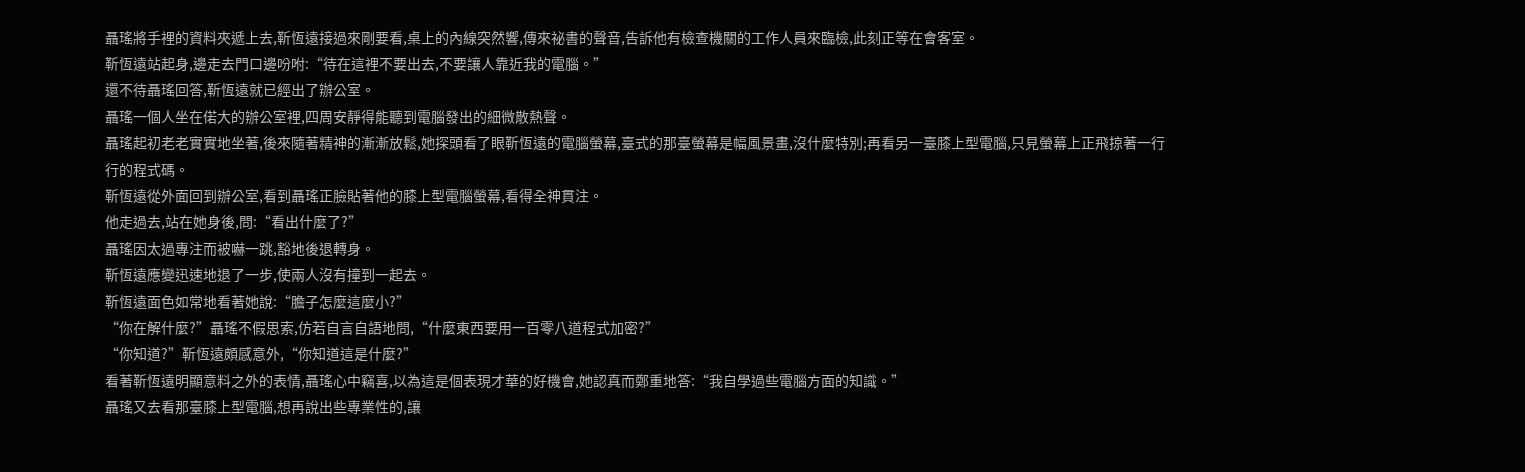聶瑤將手裡的資料夾遞上去,靳恆遠接過來剛要看,桌上的內線突然響,傳來祕書的聲音,告訴他有檢查機關的工作人員來臨檢,此刻正等在會客室。
靳恆遠站起身,邊走去門口邊吩咐:“待在這裡不要出去,不要讓人靠近我的電腦。”
還不待聶瑤回答,靳恆遠就已經出了辦公室。
聶瑤一個人坐在偌大的辦公室裡,四周安靜得能聽到電腦發出的細微散熱聲。
聶瑤起初老老實實地坐著,後來隨著精神的漸漸放鬆,她探頭看了眼靳恆遠的電腦螢幕,臺式的那臺螢幕是幅風景畫,沒什麼特別;再看另一臺膝上型電腦,只見螢幕上正飛掠著一行行的程式碼。
靳恆遠從外面回到辦公室,看到聶瑤正臉貼著他的膝上型電腦螢幕,看得全神貫注。
他走過去,站在她身後,問:“看出什麼了?”
聶瑤因太過專注而被嚇一跳,豁地後退轉身。
靳恆遠應變迅速地退了一步,使兩人沒有撞到一起去。
靳恆遠面色如常地看著她說:“膽子怎麼這麼小?”
“你在解什麼?”聶瑤不假思索,仿若自言自語地問,“什麼東西要用一百零八道程式加密?”
“你知道?”靳恆遠頗感意外,“你知道這是什麼?”
看著靳恆遠明顯意料之外的表情,聶瑤心中竊喜,以為這是個表現才華的好機會,她認真而鄭重地答:“我自學過些電腦方面的知識。”
聶瑤又去看那臺膝上型電腦,想再說出些專業性的,讓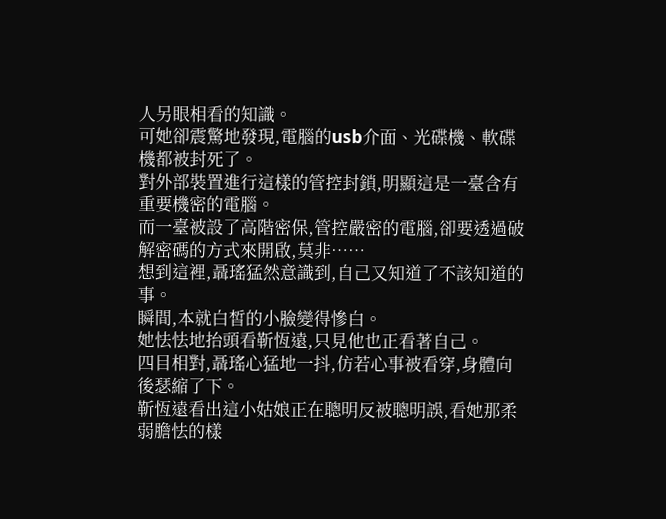人另眼相看的知識。
可她卻震驚地發現,電腦的usb介面、光碟機、軟碟機都被封死了。
對外部裝置進行這樣的管控封鎖,明顯這是一臺含有重要機密的電腦。
而一臺被設了高階密保,管控嚴密的電腦,卻要透過破解密碼的方式來開啟,莫非……
想到這裡,聶瑤猛然意識到,自己又知道了不該知道的事。
瞬間,本就白皙的小臉變得慘白。
她怯怯地抬頭看靳恆遠,只見他也正看著自己。
四目相對,聶瑤心猛地一抖,仿若心事被看穿,身體向後瑟縮了下。
靳恆遠看出這小姑娘正在聰明反被聰明誤,看她那柔弱膽怯的樣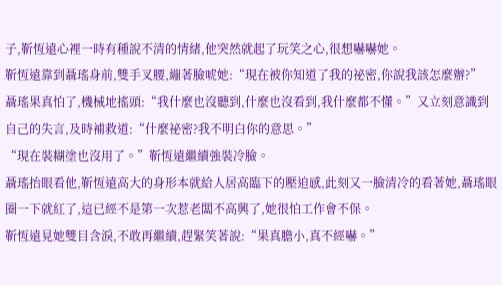子,靳恆遠心裡一時有種說不清的情緒,他突然就起了玩笑之心,很想嚇嚇她。
靳恆遠靠到聶瑤身前,雙手叉腰,繃著臉唬她:“現在被你知道了我的祕密,你說我該怎麼辦?”
聶瑤果真怕了,機械地搖頭:“我什麼也沒聽到,什麼也沒看到,我什麼都不懂。”又立刻意識到自己的失言,及時補救道:“什麼祕密?我不明白你的意思。”
“現在裝糊塗也沒用了。”靳恆遠繼續強裝冷臉。
聶瑤抬眼看他,靳恆遠高大的身形本就給人居高臨下的壓迫感,此刻又一臉清冷的看著她,聶瑤眼圈一下就紅了,這已經不是第一次惹老闆不高興了,她很怕工作會不保。
靳恆遠見她雙目含淚,不敢再繼續,趕緊笑著說:“果真膽小,真不經嚇。”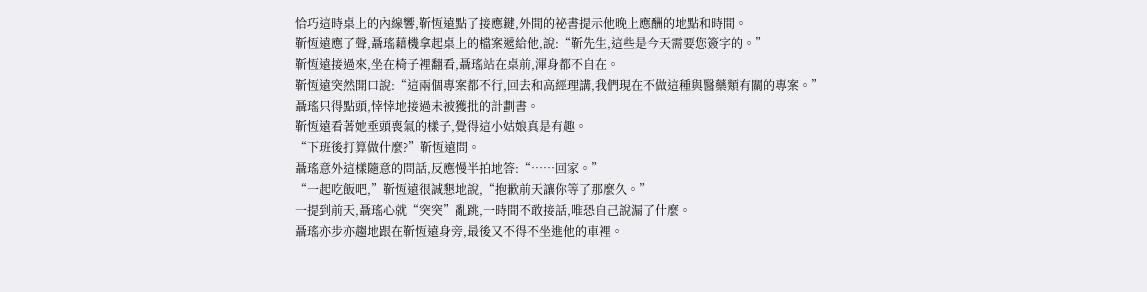恰巧這時桌上的內線響,靳恆遠點了接應鍵,外間的祕書提示他晚上應酬的地點和時間。
靳恆遠應了聲,聶瑤藉機拿起桌上的檔案遞給他,說:“靳先生,這些是今天需要您簽字的。”
靳恆遠接過來,坐在椅子裡翻看,聶瑤站在桌前,渾身都不自在。
靳恆遠突然開口說:“這兩個專案都不行,回去和高經理講,我們現在不做這種與醫藥類有關的專案。”
聶瑤只得點頭,悻悻地接過未被獲批的計劃書。
靳恆遠看著她垂頭喪氣的樣子,覺得這小姑娘真是有趣。
“下班後打算做什麼?”靳恆遠問。
聶瑤意外這樣隨意的問話,反應慢半拍地答:“……回家。”
“一起吃飯吧,”靳恆遠很誠懇地說,“抱歉前天讓你等了那麼久。”
一提到前天,聶瑤心就“突突”亂跳,一時間不敢接話,唯恐自己說漏了什麼。
聶瑤亦步亦趨地跟在靳恆遠身旁,最後又不得不坐進他的車裡。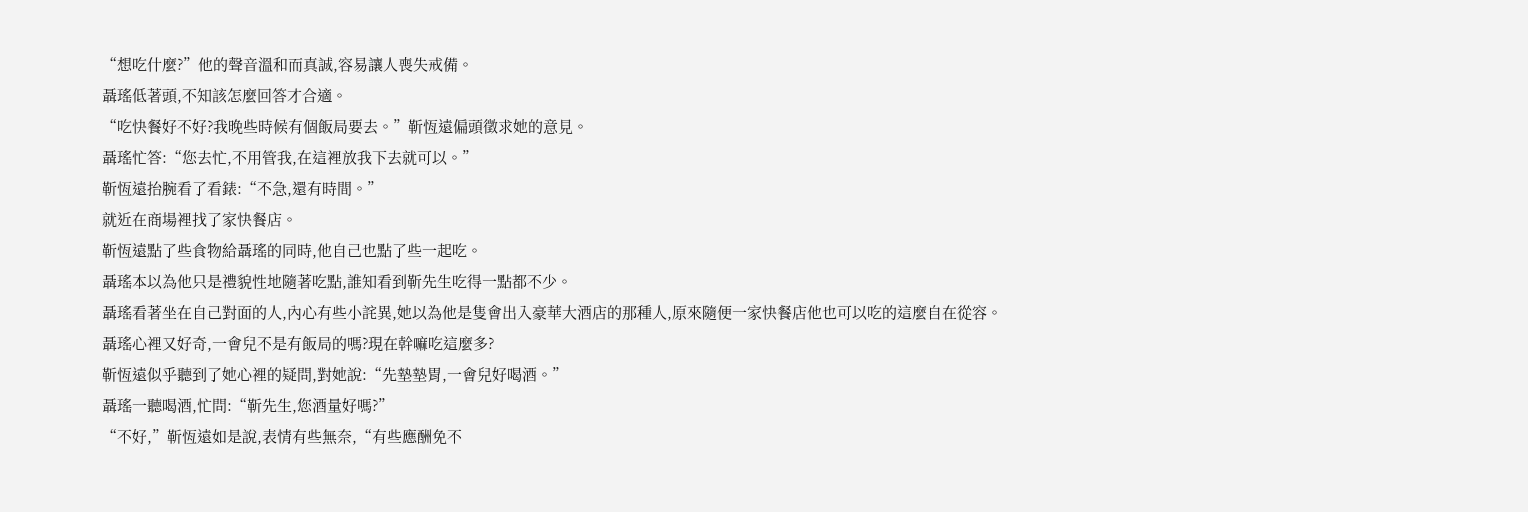“想吃什麼?”他的聲音溫和而真誠,容易讓人喪失戒備。
聶瑤低著頭,不知該怎麼回答才合適。
“吃快餐好不好?我晚些時候有個飯局要去。”靳恆遠偏頭徵求她的意見。
聶瑤忙答:“您去忙,不用管我,在這裡放我下去就可以。”
靳恆遠抬腕看了看錶:“不急,還有時間。”
就近在商場裡找了家快餐店。
靳恆遠點了些食物給聶瑤的同時,他自己也點了些一起吃。
聶瑤本以為他只是禮貌性地隨著吃點,誰知看到靳先生吃得一點都不少。
聶瑤看著坐在自己對面的人,內心有些小詫異,她以為他是隻會出入豪華大酒店的那種人,原來隨便一家快餐店他也可以吃的這麼自在從容。
聶瑤心裡又好奇,一會兒不是有飯局的嗎?現在幹嘛吃這麼多?
靳恆遠似乎聽到了她心裡的疑問,對她說:“先墊墊胃,一會兒好喝酒。”
聶瑤一聽喝酒,忙問:“靳先生,您酒量好嗎?”
“不好,”靳恆遠如是說,表情有些無奈,“有些應酬免不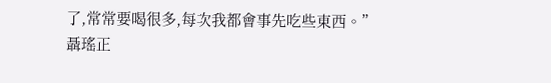了,常常要喝很多,每次我都會事先吃些東西。”
聶瑤正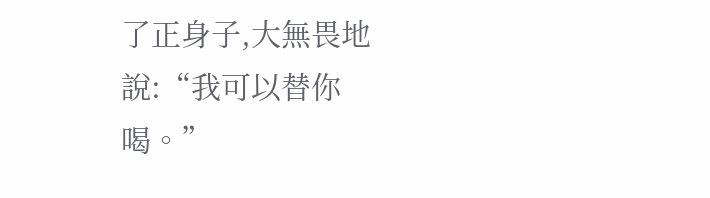了正身子,大無畏地說:“我可以替你喝。”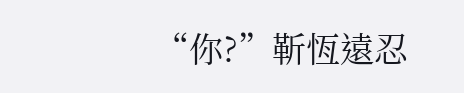“你?”靳恆遠忍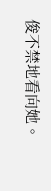俊不禁地看向她。